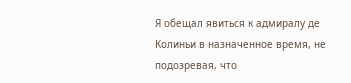Я обещал явиться к адмиралу де Колиньи в назначенное время, не подозревая, что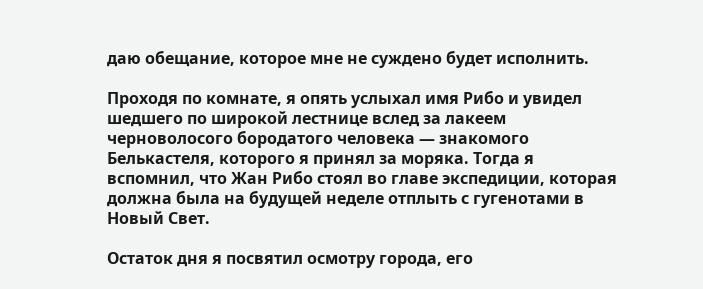даю обещание, которое мне не суждено будет исполнить.

Проходя по комнате, я опять услыхал имя Рибо и увидел шедшего по широкой лестнице вслед за лакеем черноволосого бородатого человека — знакомого Белькастеля, которого я принял за моряка. Тогда я вспомнил, что Жан Рибо стоял во главе экспедиции, которая должна была на будущей неделе отплыть с гугенотами в Новый Свет.

Остаток дня я посвятил осмотру города, его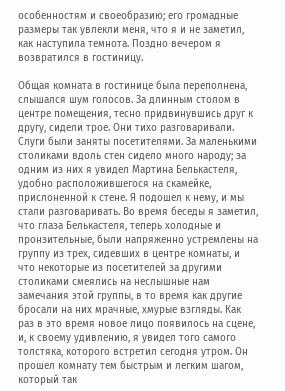особенностям и своеобразию; его громадные размеры так увлекли меня, что я и не заметил, как наступила темнота. Поздно вечером я возвратился в гостиницу.

Общая комната в гостинице была переполнена, слышался шум голосов. За длинным столом в центре помещения, тесно придвинувшись друг к другу, сидели трое. Они тихо разговаривали. Слуги были заняты посетителями. За маленькими столиками вдоль стен сидело много народу; за одним из них я увидел Мартина Белькастеля, удобно расположившегося на скамейке, прислоненной к стене. Я подошел к нему, и мы стали разговаривать. Во время беседы я заметил, что глаза Белькастеля, теперь холодные и пронзительные, были напряженно устремлены на группу из трех, сидевших в центре комнаты, и что некоторые из посетителей за другими столиками смеялись на неслышные нам замечания этой группы, в то время как другие бросали на них мрачные, хмурые взгляды. Как раз в это время новое лицо появилось на сцене, и, к своему удивлению, я увидел того самого толстяка, которого встретил сегодня утром. Он прошел комнату тем быстрым и легким шагом, который так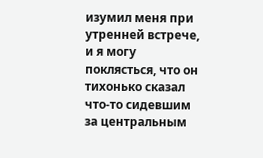изумил меня при утренней встрече, и я могу поклясться, что он тихонько сказал что-то сидевшим за центральным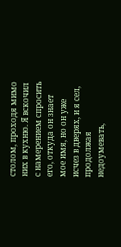столом, проходя мимо них в кухню. Я вскочил с намерением спросить его, откуда он знает мое имя, но он уже исчез в дверях, и я сел, продолжая недоумевать,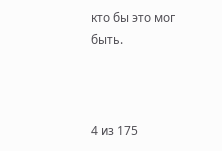кто бы это мог быть.



4 из 175